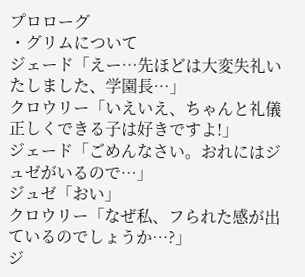プロローグ
・グリムについて
ジェード「えー…先ほどは大変失礼いたしました、学園長…」
クロウリー「いえいえ、ちゃんと礼儀正しくできる子は好きですよ!」
ジェード「ごめんなさい。おれにはジュゼがいるので…」
ジュゼ「おい」
クロウリー「なぜ私、フられた感が出ているのでしょうか…?」
ジ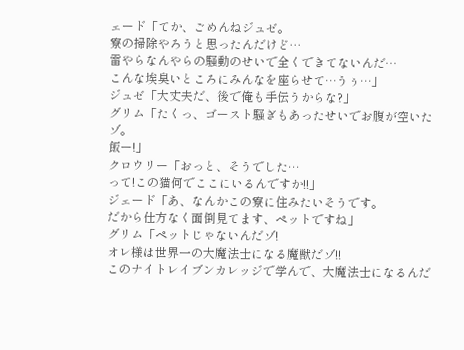ェード「てか、ごめんねジュゼ。
寮の掃除やろうと思ったんだけど…
雷やらなんやらの騒動のせいで全くできてないんだ…
こんな埃臭いところにみんなを座らせて…うぅ…」
ジュゼ「大丈夫だ、後で俺も手伝うからな?」
グリム「たくっ、ゴースト騒ぎもあったせいでお腹が空いたゾ。
飯ー!」
クロウリー「おっと、そうでした…
って!この猫何でここにいるんですか!!」
ジェード「あ、なんかこの寮に住みたいそうです。
だから仕方なく面倒見てます、ペットですね」
グリム「ペットじゃないんだゾ!
オレ様は世界一の大魔法士になる魔獣だゾ!!
このナイトレイブンカレッジで学んで、大魔法士になるんだ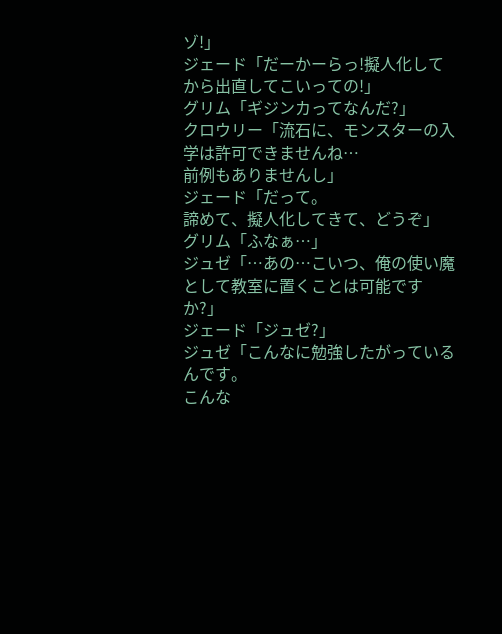ゾ!」
ジェード「だーかーらっ!擬人化してから出直してこいっての!」
グリム「ギジンカってなんだ?」
クロウリー「流石に、モンスターの入学は許可できませんね…
前例もありませんし」
ジェード「だって。
諦めて、擬人化してきて、どうぞ」
グリム「ふなぁ…」
ジュゼ「…あの…こいつ、俺の使い魔として教室に置くことは可能ですか?」
ジェード「ジュゼ?」
ジュゼ「こんなに勉強したがっているんです。
こんな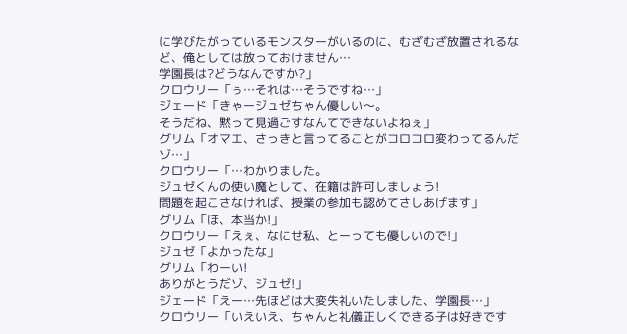に学びたがっているモンスターがいるのに、むざむざ放置されるなど、俺としては放っておけません…
学園長は?どうなんですか?」
クロウリー「ぅ…それは…そうですね…」
ジェード「きゃージュゼちゃん優しい〜。
そうだね、黙って見過ごすなんてできないよねぇ」
グリム「オマエ、さっきと言ってることがコロコロ変わってるんだゾ…」
クロウリー「…わかりました。
ジュゼくんの使い魔として、在籍は許可しましょう!
問題を起こさなければ、授業の参加も認めてさしあげます」
グリム「ほ、本当か!」
クロウリー「えぇ、なにせ私、とーっても優しいので!」
ジュゼ「よかったな」
グリム「わーい!
ありがとうだゾ、ジュゼ!」
ジェード「えー…先ほどは大変失礼いたしました、学園長…」
クロウリー「いえいえ、ちゃんと礼儀正しくできる子は好きです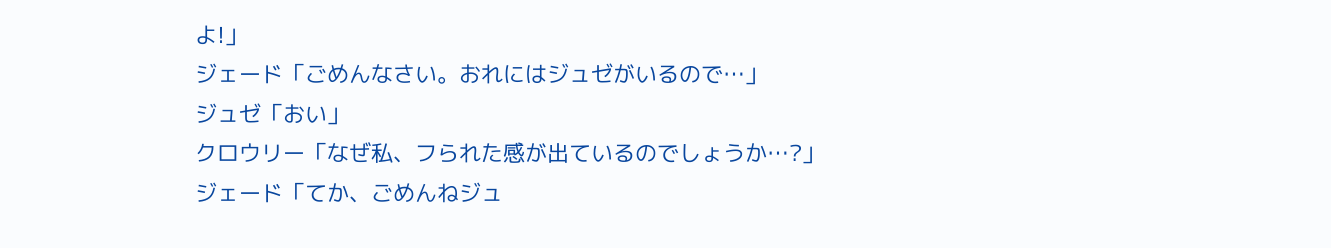よ!」
ジェード「ごめんなさい。おれにはジュゼがいるので…」
ジュゼ「おい」
クロウリー「なぜ私、フられた感が出ているのでしょうか…?」
ジェード「てか、ごめんねジュ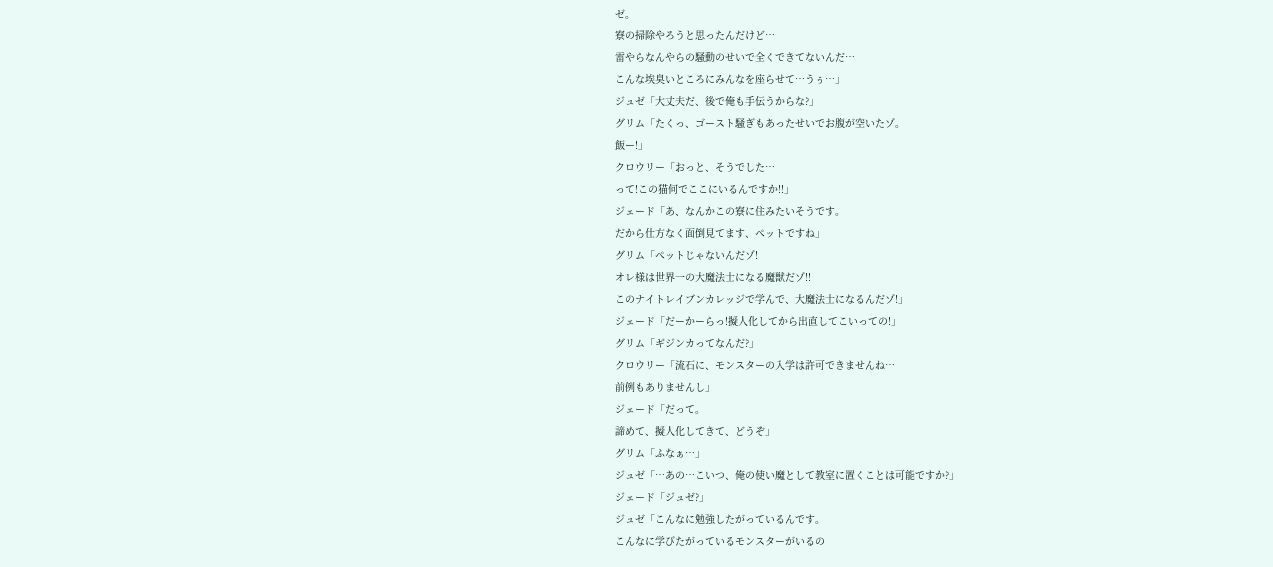ゼ。
寮の掃除やろうと思ったんだけど…
雷やらなんやらの騒動のせいで全くできてないんだ…
こんな埃臭いところにみんなを座らせて…うぅ…」
ジュゼ「大丈夫だ、後で俺も手伝うからな?」
グリム「たくっ、ゴースト騒ぎもあったせいでお腹が空いたゾ。
飯ー!」
クロウリー「おっと、そうでした…
って!この猫何でここにいるんですか!!」
ジェード「あ、なんかこの寮に住みたいそうです。
だから仕方なく面倒見てます、ペットですね」
グリム「ペットじゃないんだゾ!
オレ様は世界一の大魔法士になる魔獣だゾ!!
このナイトレイブンカレッジで学んで、大魔法士になるんだゾ!」
ジェード「だーかーらっ!擬人化してから出直してこいっての!」
グリム「ギジンカってなんだ?」
クロウリー「流石に、モンスターの入学は許可できませんね…
前例もありませんし」
ジェード「だって。
諦めて、擬人化してきて、どうぞ」
グリム「ふなぁ…」
ジュゼ「…あの…こいつ、俺の使い魔として教室に置くことは可能ですか?」
ジェード「ジュゼ?」
ジュゼ「こんなに勉強したがっているんです。
こんなに学びたがっているモンスターがいるの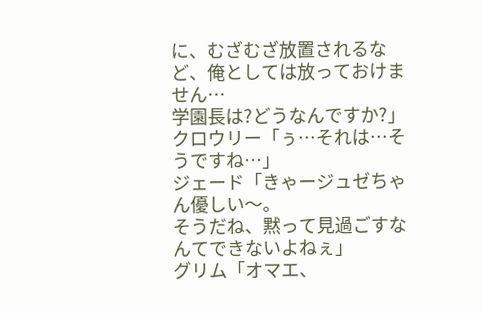に、むざむざ放置されるなど、俺としては放っておけません…
学園長は?どうなんですか?」
クロウリー「ぅ…それは…そうですね…」
ジェード「きゃージュゼちゃん優しい〜。
そうだね、黙って見過ごすなんてできないよねぇ」
グリム「オマエ、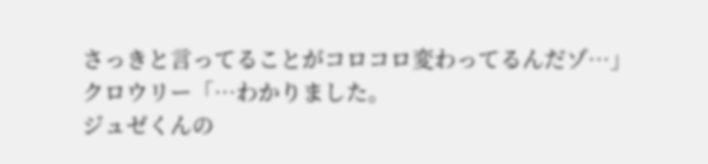さっきと言ってることがコロコロ変わってるんだゾ…」
クロウリー「…わかりました。
ジュゼくんの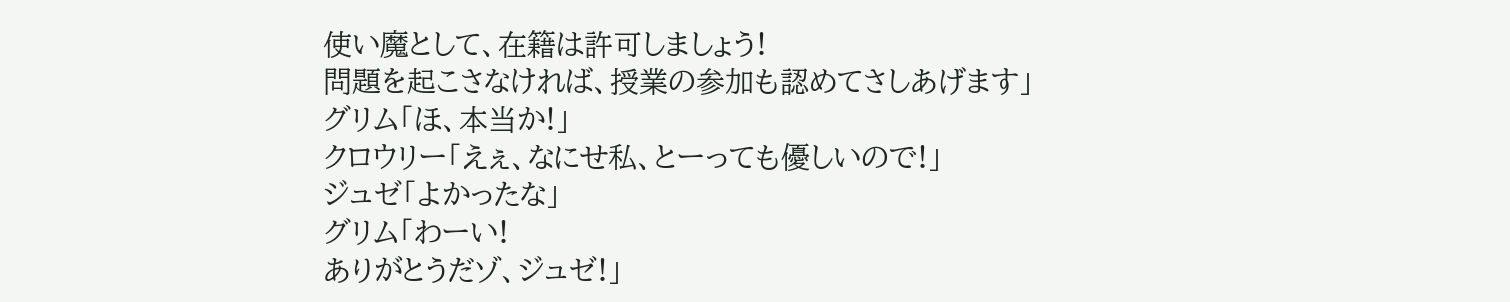使い魔として、在籍は許可しましょう!
問題を起こさなければ、授業の参加も認めてさしあげます」
グリム「ほ、本当か!」
クロウリー「えぇ、なにせ私、とーっても優しいので!」
ジュゼ「よかったな」
グリム「わーい!
ありがとうだゾ、ジュゼ!」